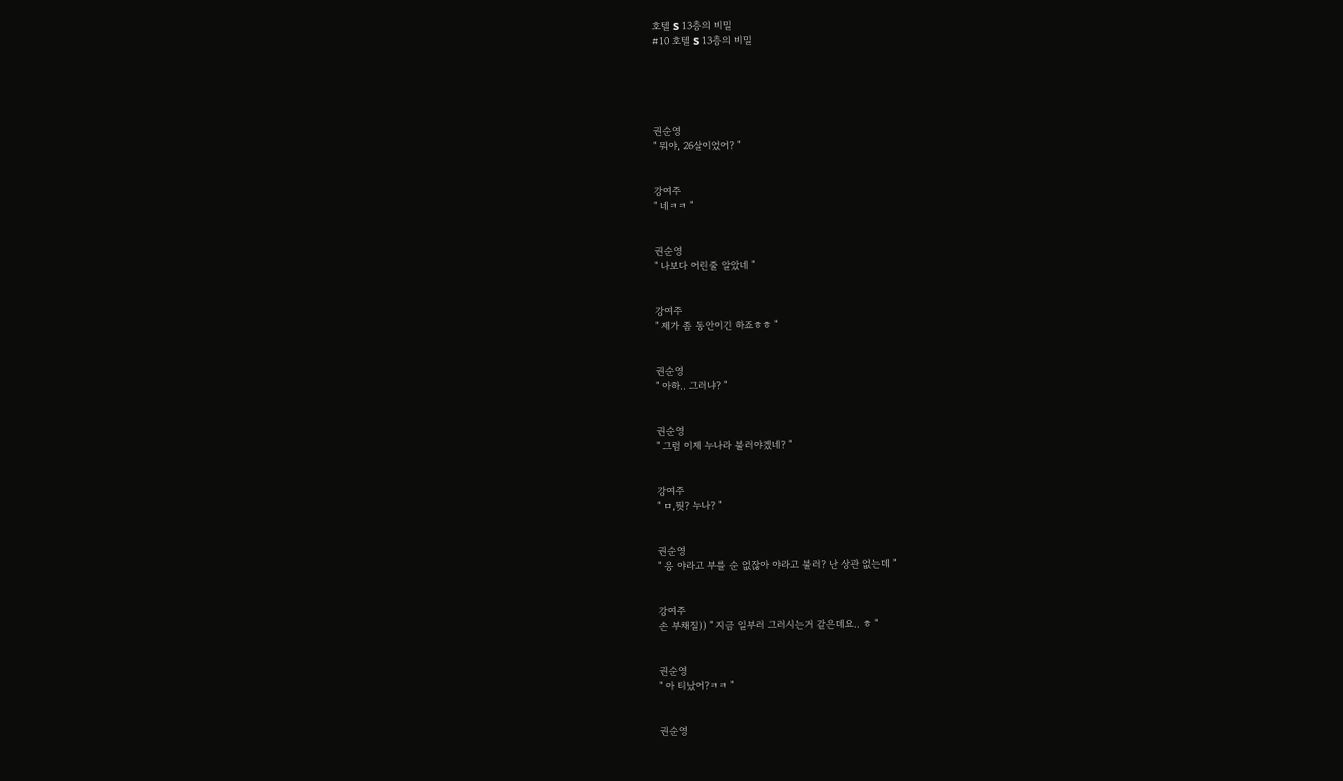호텔 S 13층의 비밀
#10 호텔 S 13층의 비밀





권순영
" 뭐야, 26살이었어? "


강여주
" 네ㅋㅋ "


권순영
" 나보다 어린줄 알았네 "


강여주
" 제가 좀 동안이긴 하죠ㅎㅎ "


권순영
" 아하.. 그러냐? "


권순영
" 그럼 이제 누나라 불러야겠네? "


강여주
" ㅁ,뭣? 누나? "


권순영
" 응 야라고 부를 순 없잖아 야라고 불러? 난 상관 없는데 "


강여주
손 부채질)) " 지금 일부러 그러시는거 같은데요.. ㅎ "


권순영
" 아 티났어?ㅋㅋ "


권순영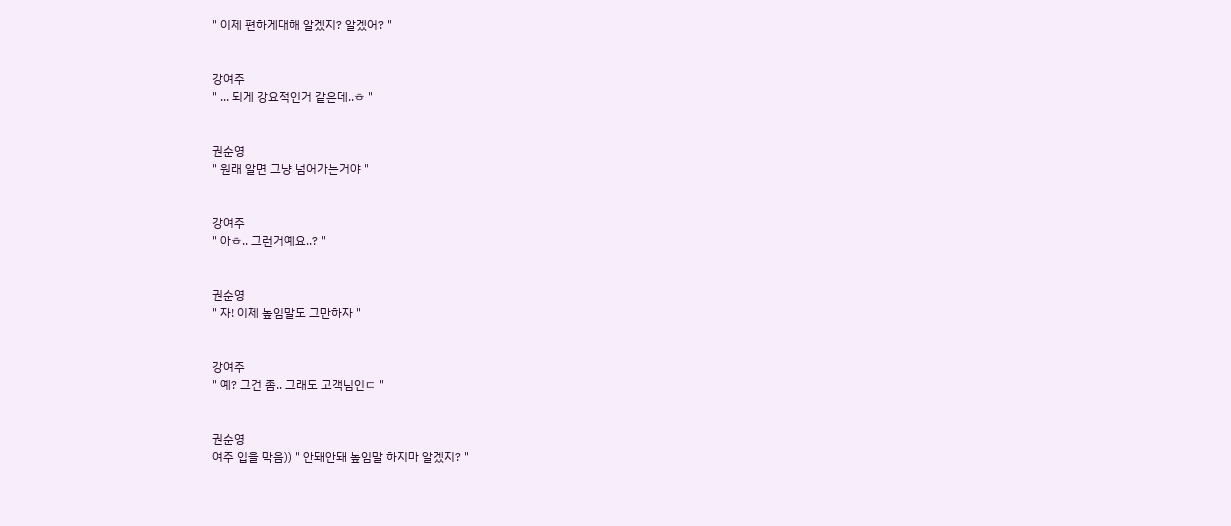" 이제 편하게대해 알겠지? 알겠어? "


강여주
" ... 되게 강요적인거 같은데..ㅎ "


권순영
" 원래 알면 그냥 넘어가는거야 "


강여주
" 아ㅎ.. 그런거예요..? "


권순영
" 자! 이제 높임말도 그만하자 "


강여주
" 예? 그건 좀.. 그래도 고객님인ㄷ "


권순영
여주 입을 막음)) " 안돼안돼 높임말 하지마 알겠지? "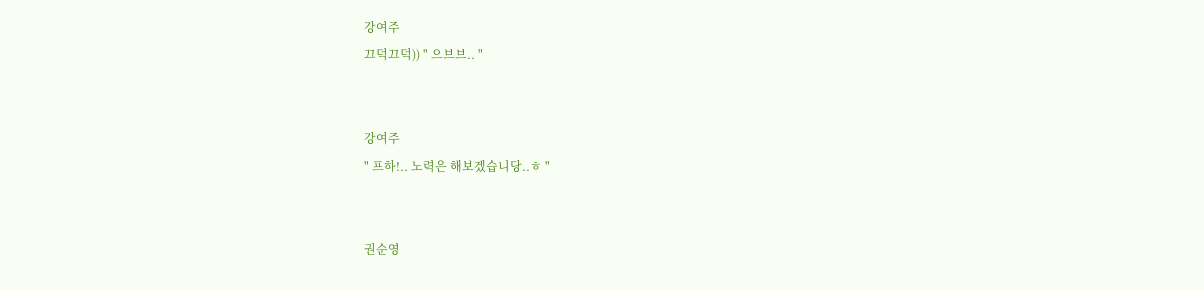강여주
끄덕끄덕)) " 으브브.. "


강여주
" 프하!.. 노력은 해보겠습니당..ㅎ "


권순영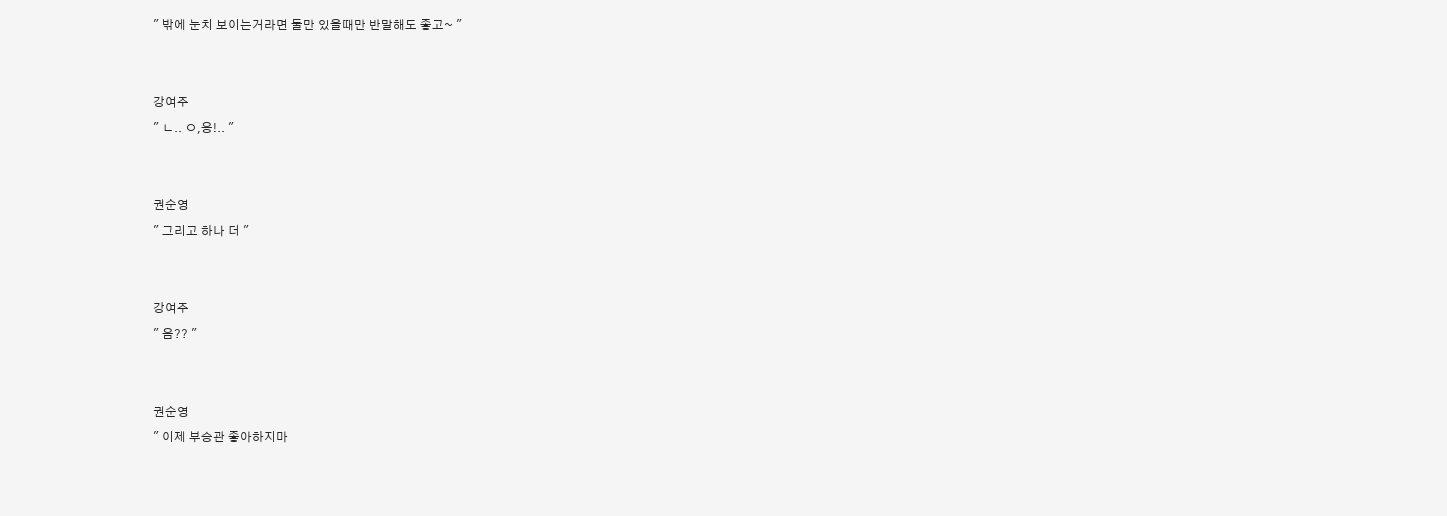" 밖에 눈치 보이는거라면 둘만 있을때만 반말해도 좋고~ "


강여주
" ㄴ.. ㅇ,응!.. "


권순영
" 그리고 하나 더 "


강여주
" 음?? "


권순영
" 이제 부승관 좋아하지마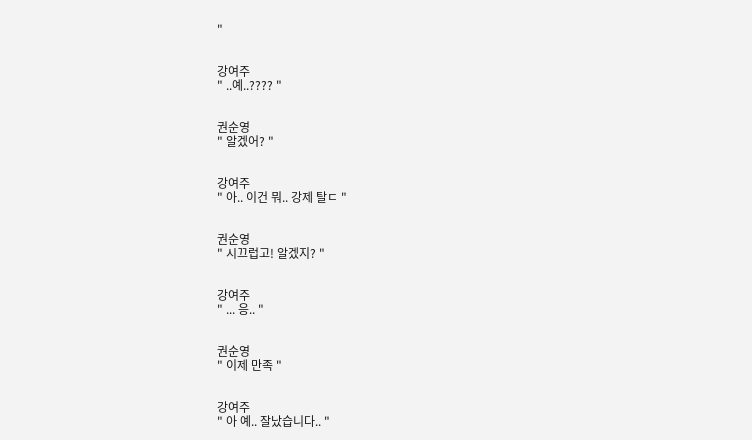"


강여주
" ..예..???? "


권순영
" 알겠어? "


강여주
" 아.. 이건 뭐.. 강제 탈ㄷ "


권순영
" 시끄럽고! 알겠지? "


강여주
" ... 응.. "


권순영
" 이제 만족 "


강여주
" 아 예.. 잘났습니다.. "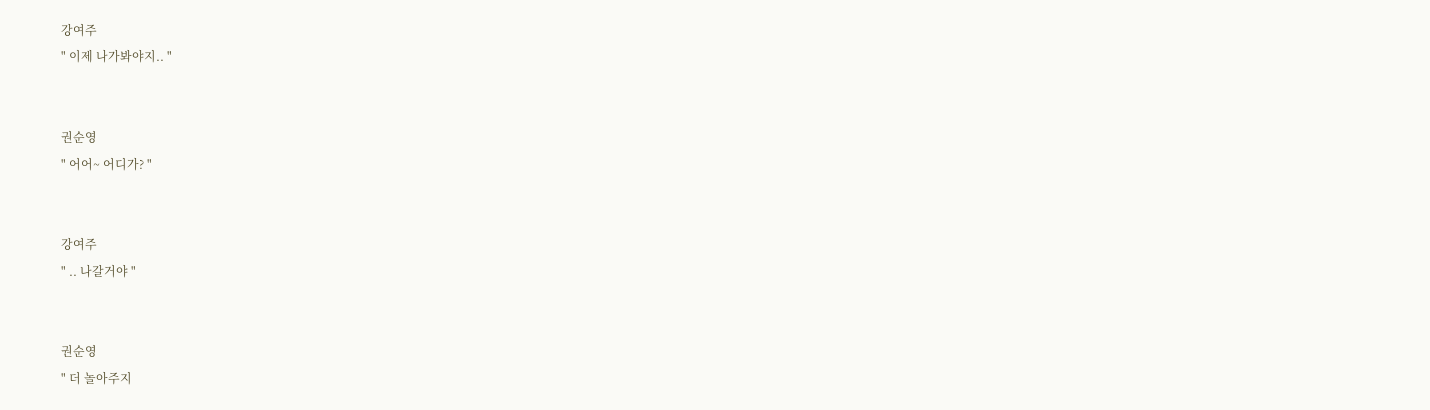강여주
" 이제 나가봐야지.. "


권순영
" 어어~ 어디가? "


강여주
" .. 나갈거야 "


권순영
" 더 놀아주지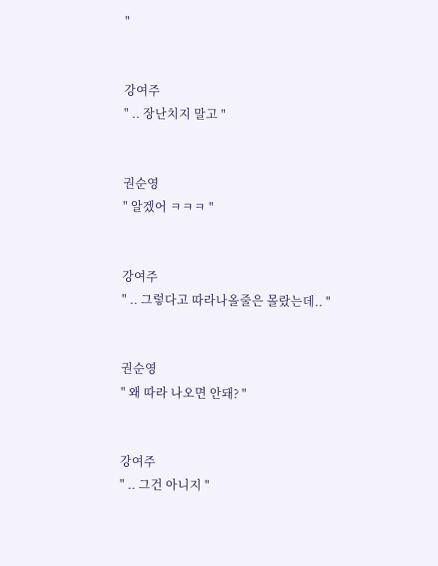"


강여주
" .. 장난치지 말고 "


권순영
" 알겠어 ㅋㅋㅋ "


강여주
" .. 그렇다고 따라나올줄은 몰랐는데.. "


권순영
" 왜 따라 나오면 안돼? "


강여주
" .. 그건 아니지 "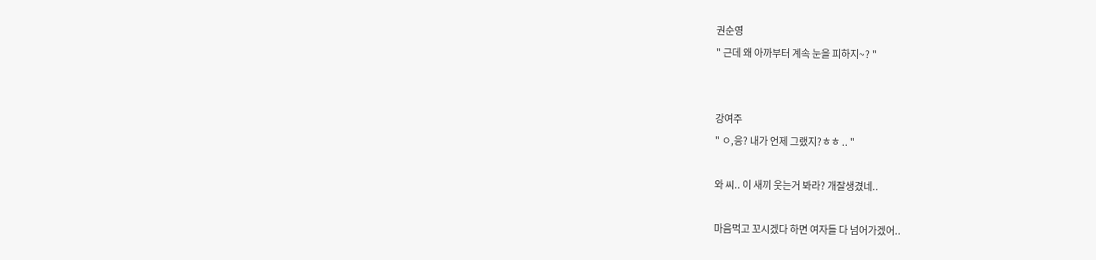권순영
" 근데 왜 아까부터 계속 눈을 피하지~? "


강여주
" ㅇ,응? 내가 언제 그랬지?ㅎㅎ .. "

와 씨.. 이 새끼 웃는거 봐라? 개잘생겼네..

마음먹고 꼬시겠다 하면 여자들 다 넘어가겠어..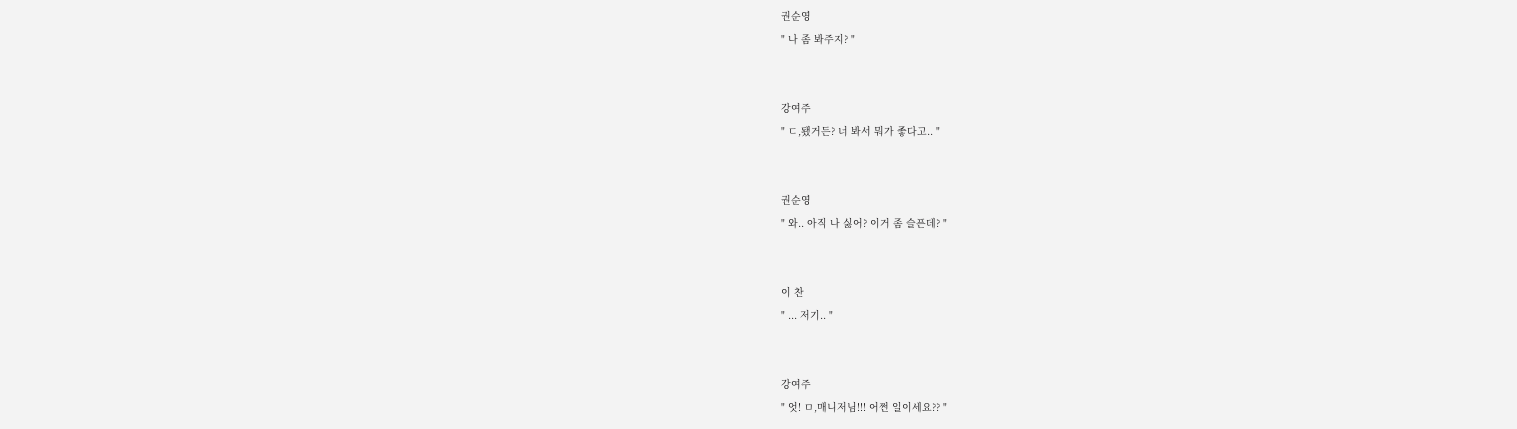권순영
" 나 좀 봐주지? "


강여주
" ㄷ,됐거든? 너 봐서 뭐가 좋다고.. "


권순영
" 와.. 아직 나 싫어? 이거 좀 슬픈데? "


이 찬
" ... 저기.. "


강여주
" 엇! ㅁ,매니저님!!! 어쩐 일이세요?? "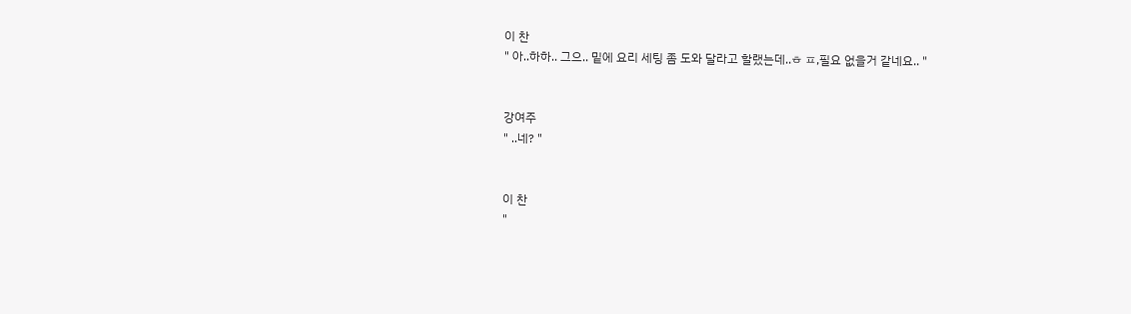이 찬
" 아..하하.. 그으.. 밑에 요리 세팅 좀 도와 달라고 할랬는데..ㅎ ㅍ,필요 없을거 같네요.. "


강여주
" ..네? "


이 찬
"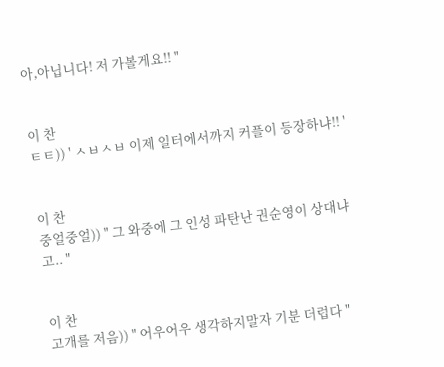아,아닙니다! 저 가볼게요!! "


이 찬
ㅌㅌ)) ' ㅅㅂㅅㅂ 이제 일터에서까지 커플이 등장하냐!! '


이 찬
중얼중얼)) " 그 와중에 그 인성 파탄난 권순영이 상대냐고.. "


이 찬
고개를 저음)) " 어우어우 생각하지말자 기분 더럽다 "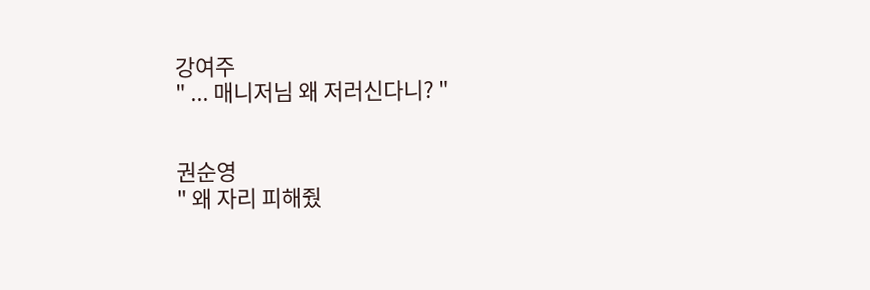강여주
" ... 매니저님 왜 저러신다니? "


권순영
" 왜 자리 피해줬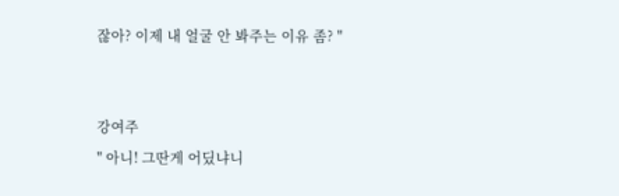잖아? 이제 내 얼굴 안 봐주는 이유 좀? "


강여주
" 아니! 그딴게 어딨냐니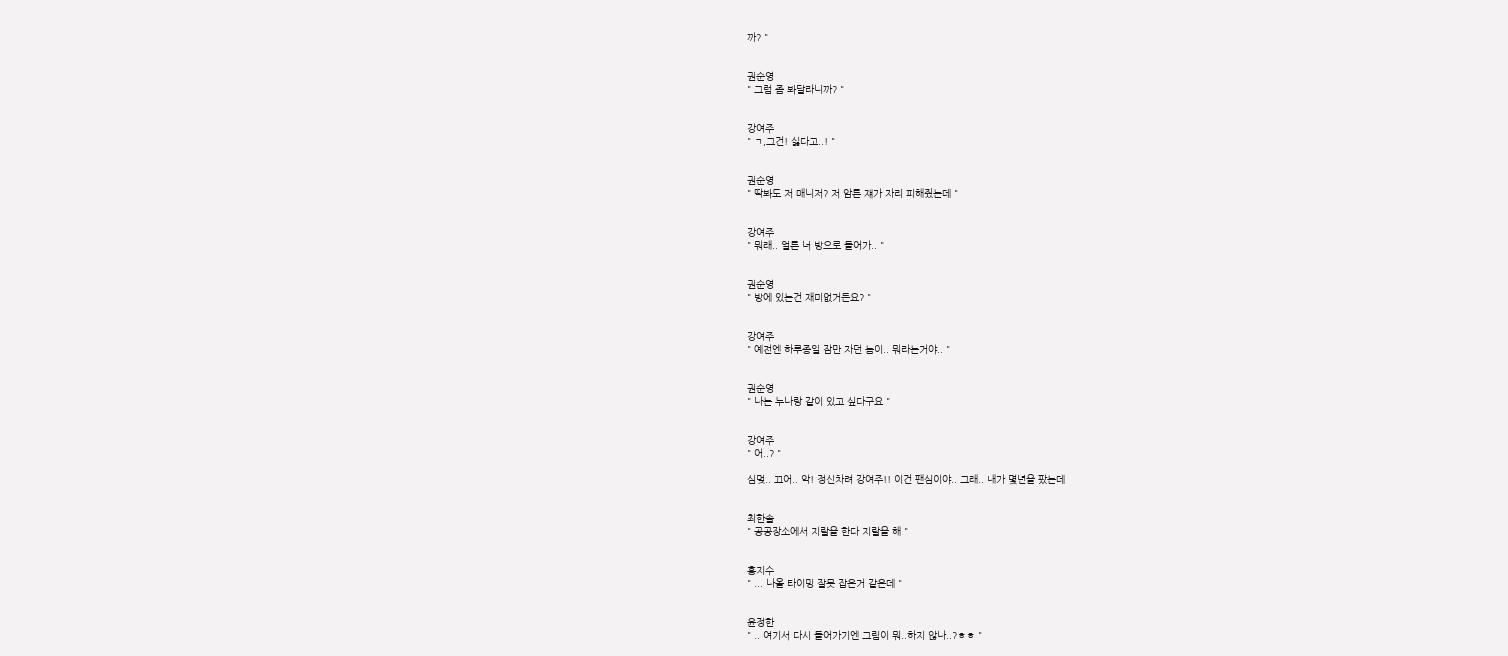까? "


권순영
" 그럼 좀 봐달라니까? "


강여주
" ㄱ,그건! 싫다고..! "


권순영
" 딱봐도 저 매니저? 저 암튼 쟤가 자리 피해줬는데 "


강여주
" 뭐래.. 얼른 너 방으로 들어가.. "


권순영
" 방에 있는건 재미없거든요? "


강여주
" 예전엔 하루종일 잠만 자던 놈이.. 뭐라는거야.. "


권순영
" 나는 누나랑 같이 있고 싶다구요 "


강여주
" 어..? "

심멎.. 끄어.. 악! 정신차려 강여주!! 이건 팬심이야.. 그래.. 내가 몇년을 팠는데


최한솔
" 공공장소에서 지랄을 한다 지랄을 해 "


홍지수
" ... 나올 타이밍 잘못 잡은거 같은데 "


윤정한
" .. 여기서 다시 들어가기엔 그림이 뭐..하지 않나..?ㅎㅎ "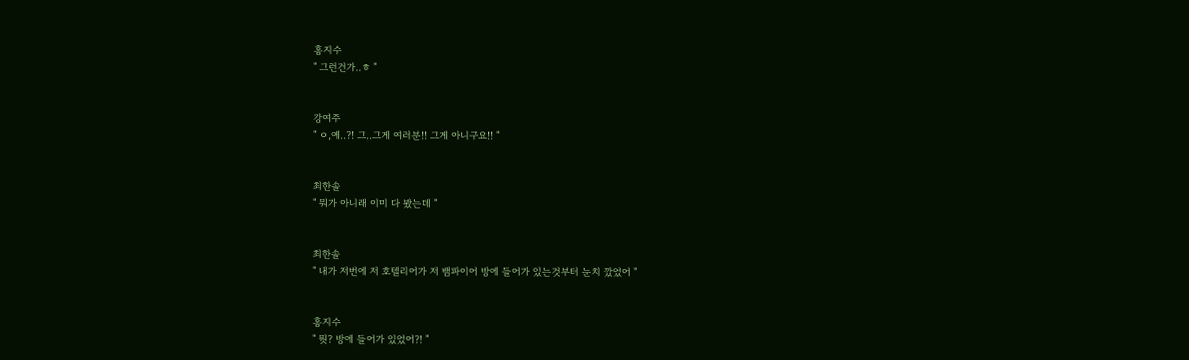홍지수
" 그런건가..ㅎ "


강여주
" ㅇ,예..?! 그..그게 여러분!! 그게 아니구요!! "


최한솔
" 뭐가 아니래 이미 다 봤는데 "


최한솔
" 내가 저번에 저 호텔리어가 저 뱀파이어 방에 들어가 있는것부터 눈치 깠었어 "


홍지수
" 뭣? 방에 들어가 있었어?! "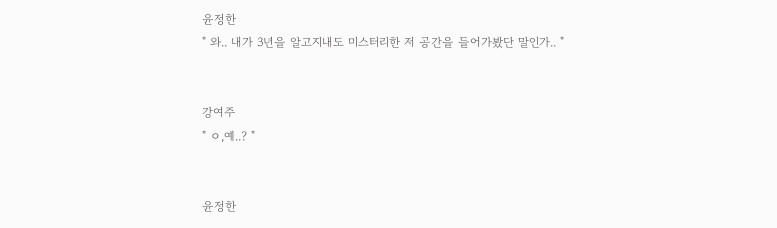윤정한
" 와.. 내가 3년을 알고지내도 미스터리한 저 공간을 들어가봤단 말인가.. "


강여주
" ㅇ,예..? "


윤정한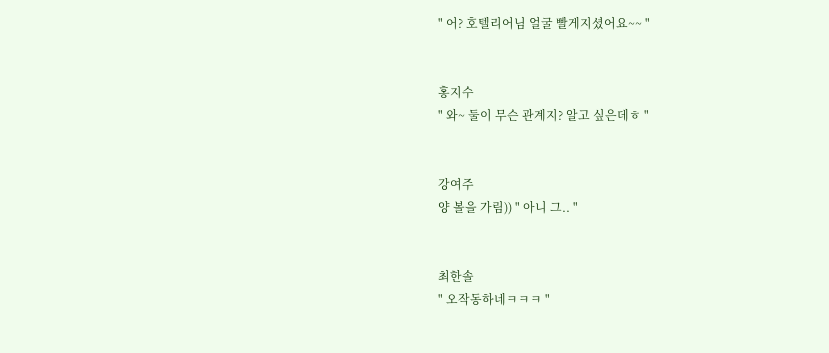" 어? 호텔리어님 얼굴 빨게지셨어요~~ "


홍지수
" 와~ 둘이 무슨 관계지? 알고 싶은데ㅎ "


강여주
양 볼을 가림)) " 아니 그.. "


최한솔
" 오작동하네ㅋㅋㅋ "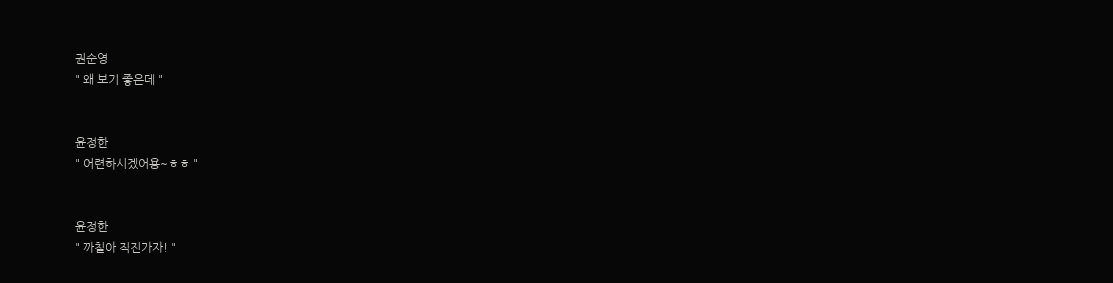권순영
" 왜 보기 좋은데 "


윤정한
" 어련하시겠어용~ㅎㅎ "


윤정한
" 까칠아 직진가자! "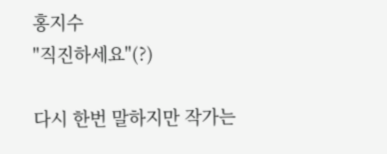홍지수
"직진하세요"(?)

다시 한번 말하지만 작가는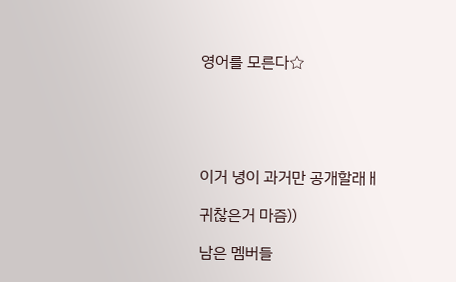영어를 모른다☆





이거 녕이 과거만 공개할래ㅐ

귀찮은거 마즘))

남은 멤버들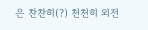은 찬찬히(?) 천천히 외전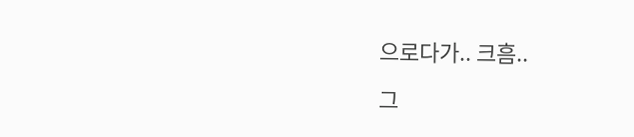으로다가.. 크흠..

그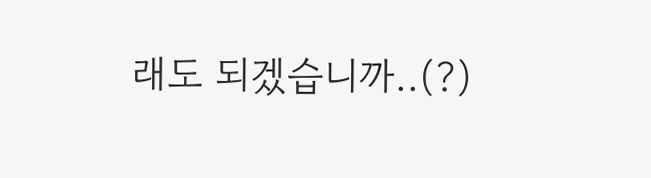래도 되겠습니까..(?)